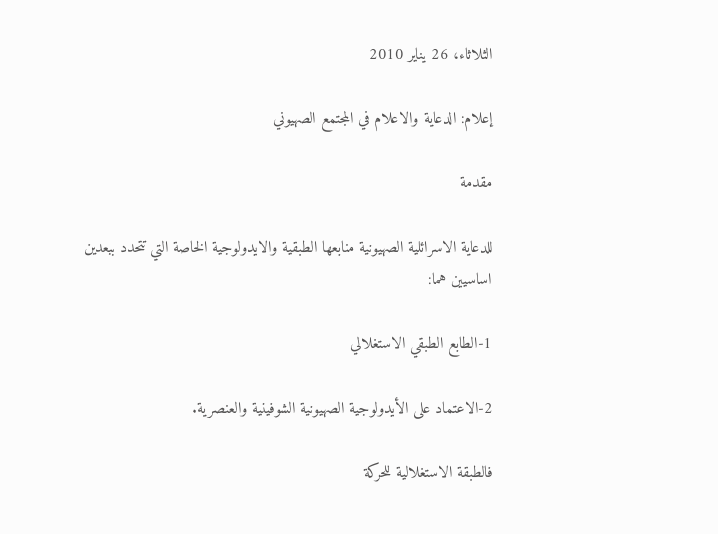الثلاثاء، 26 يناير 2010

إعلام: الدعاية والاعلام في المجتمع الصهيوني

مقدمة

للدعاية الاسرائلية الصهيونية منابعها الطبقية والايدولوجية الخاصة التي تتحدد ببعدين اساسيين هما:

1-الطابع الطبقي الاستغلالي

2-الاعتماد على الأيدولوجية الصهيونية الشوفينية والعنصرية.

فالطبقة الاستغلالية للحركة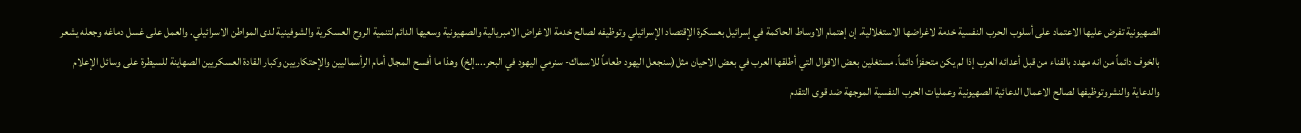الصهيونية تفرض عليها الاعتماد على أسلوب الحرب النفسية خدمة لاغراضها الاستغلالية. إن إهتمام الاوساط الحاكمة في إسرائيل بعسكرة الإقتصاد الإسرائيلي وتوظيفه لصالح خدمة الاغراض الامبريالية والصهيونية وسعيها الدائم لتنمية الروح العسكرية والشوفينية لدى المواطن الاسرائيلي. والعمل على غسل دماغه وجعله يشعر بالخوف دائماً من انه مهدد بالفناء من قبل أعدائه العرب إذا لم يكن متحفزاً دائماً. مستغلين بعض الاقوال التي أطلقها العرب في بعض الاحيان مثل(سنجعل اليهود طعاماً للاسماك- سنرمي اليهود في البحر....إلخ) وهذا ما أفسح المجال أمام الرأسماليين والإحتكاريين وكبار القادة العسكريين الصهاينة للسيطرة على وسائل الإعلام والدعاية والنشروتوظيفها لصالح الاعمال الدعائية الصهيونية وعمليات الحرب النفسية الموجهة ضد قوى التقدم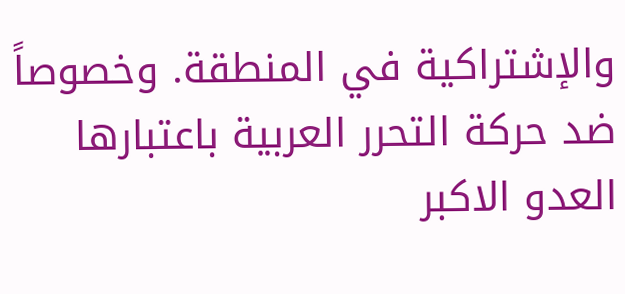والإشتراكية في المنطقة. وخصوصاً ضد حركة التحرر العربية باعتبارها العدو الاكبر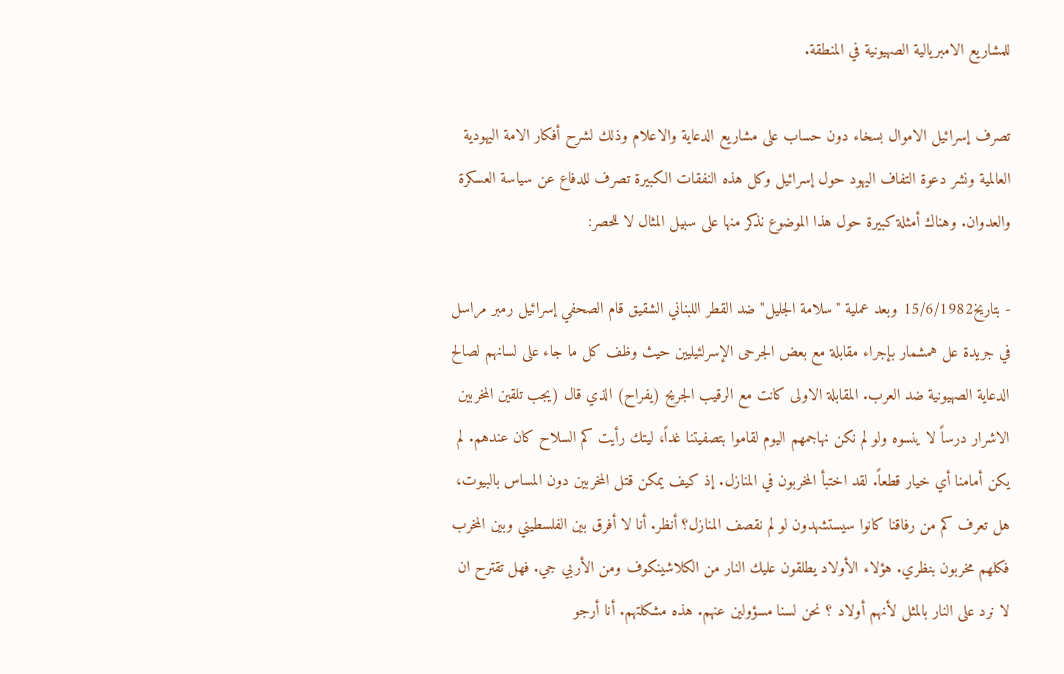للمشاريع الامبريالية الصهيونية في المنطقة.

تصرف إسرائيل الاموال بسخاء دون حساب على مشاريع الدعاية والاعلام وذلك لشرح أفكار الامة اليهودية العالمية ونشر دعوة التفاف اليهود حول إسرائيل وكل هذه النفقات الكبيرة تصرف للدفاع عن سياسة العسكرة والعدوان. وهناك أمثلة كبيرة حول هذا الموضوع نذكر منها على سبيل المثال لا للحصر:

- بتاريخ15/6/1982 وبعد عملية "سلامة الجليل" ضد القطر اللبناني الشقيق قام الصحفي إسرائيل رمبر مراسل في جريدة عل همشمار بإجراء مقابلة مع بعض الجرحى الإسرلئيليين حيث وظف كل ما جاء على لسانهم لصالح الدعاية الصهيونية ضد العرب. المقابلة الاولى كانت مع الرقيب الجريح (يفراح) الذي قال (يجب تلقين المخربين الاشرار درساً لا ينسوه ولو لم نكن نهاجمهم اليوم لقاموا بتصفيتنا غداً، ليتك رأيت كم السلاح كان عندهم. لم يكن أمامنا أي خيار قطعاً. لقد اختبأ المخربون في المنازل. إذ كيف يمكن قتل المخربين دون المساس بالبيوت، هل تعرف كم من رفاقنا كانوا سيستشهدون لو لم نقصف المنازل؟ أنظر. أنا لا أفرق بين الفلسطيني وبين المخرب فكلهم مخربون بنظري. هؤلاء الأولاد يطلقون عليك النار من الكلاشينكوف ومن الأربي جي. فهل تقترح ان لا نرد على النار بالمثل لأنهم أولاد ؟ نحن لسنا مسؤولين عنهم. هذه مشكلتهم. أنا أرجو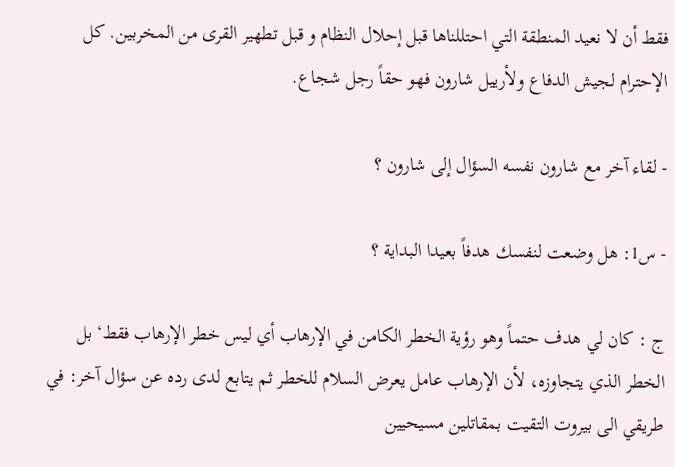فقط أن لا نعيد المنطقة التي احتللناها قبل إحلال النظام و قبل تطهير القرى من المخربين. كل الإحترام لجيش الدفاع ولأرييل شارون فهو حقاً رجل شجاع.

- لقاء آخر مع شارون نفسه السؤال إلى شارون ؟

- س1: هل وضعت لنفسك هدفاً بعيدا البداية ؟

ج : كان لي هدف حتماً وهو رؤية الخطر الكامن في الإرهاب أي ليس خطر الإرهاب فقط‘ بل الخطر الذي يتجاوزه، لأن الإرهاب عامل يعرض السلام للخطر ثم يتابع لدى رده عن سؤال آخر: في طريقي الى بيروت التقيت بمقاتلين مسيحيين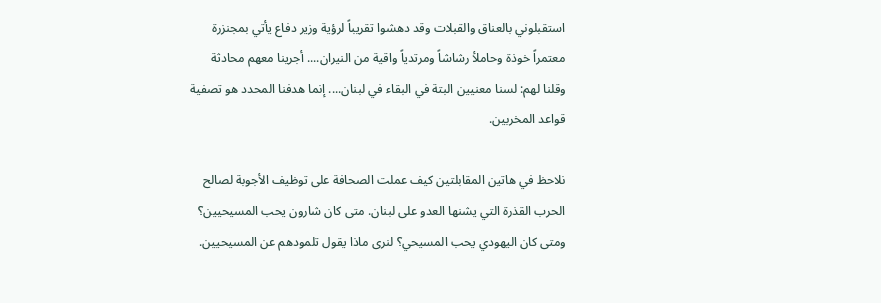استقبلوني بالعناق والقبلات وقد دهشوا تقريباً لرؤية وزير دفاع يأتي بمجنزرة معتمراً خوذة وحاملأ رشاشاً ومرتدياً واقية من النيران.... أجرينا معهم محادثة وقلنا لهم: لسنا معنيين البتة في البقاء في لبنان.... إنما هدفنا المحدد هو تصفية قواعد المخربين.

نلاحظ في هاتين المقابلتين كيف عملت الصحافة على توظيف الأجوبة لصالح الحرب القذرة التي يشنها العدو على لبنان. متى كان شارون يحب المسيحيين؟ ومتى كان اليهودي يحب المسيحي؟ لنرى ماذا يقول تلمودهم عن المسيحيين.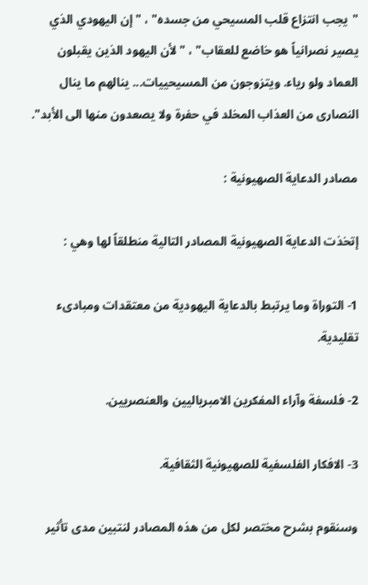"يجب انتزاع قلب المسيحي من جسده" ، "إن اليهودي الذي يصير نصرانياً هو خاضع للعقاب" ، "لأن اليهود الذين يقبلون العماد ولو رياء. ويتزوجون من المسيحييات... ينالهم ما ينال النصارى من العذاب المخلد في حفرة ولا يصعدون منها الى الأبد".

مصادر الدعاية الصهيونية :

إتخذت الدعاية الصهيونية المصادر التالية منطلقاً لها وهي :

1- التوراة وما يرتبط بالدعاية اليهودية من معتقدات ومبادىء تقليدية.

2- فلسفة وآراء المفكرين الامبرياليين والعنصريين.

3- الافكار الفلسفية للصهيونية الثقافية.

وسنقوم بشرح مختصر لكل من هذه المصادر لنتبين مدى تأثير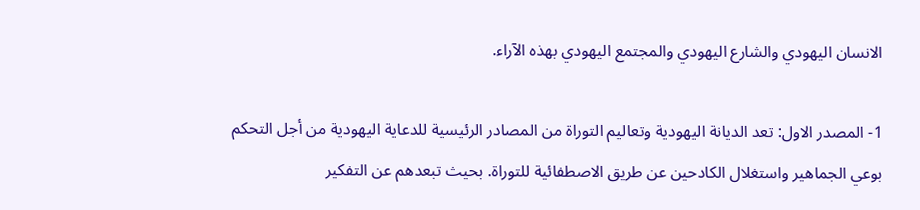الانسان اليهودي والشارع اليهودي والمجتمع اليهودي بهذه الآراء.

1- المصدر الاول: تعد الديانة اليهودية وتعاليم التوراة من المصادر الرئيسية للدعاية اليهودية من أجل التحكم بوعي الجماهير واستغلال الكادحين عن طريق الاصطفائية للتوراة. بحيث تبعدهم عن التفكير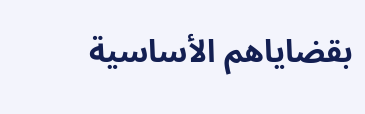بقضاياهم الأساسية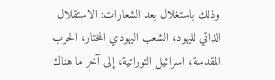وذلك باستغلال بعد الشعارات: الاستقلال الذاتي لليهود، الشعب اليهودي المختار، الحرب المقدسة، اسرائيل التوراتية، إلى آخر ما هناك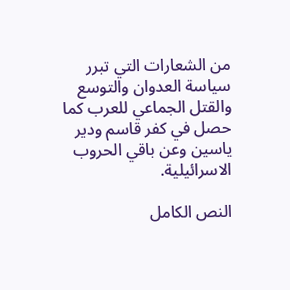من الشعارات التي تبرر سياسة العدوان والتوسع والقتل الجماعي للعرب كما حصل في كفر قاسم ودير ياسين وعن باقي الحروب الاسرائيلية.

النص الكامل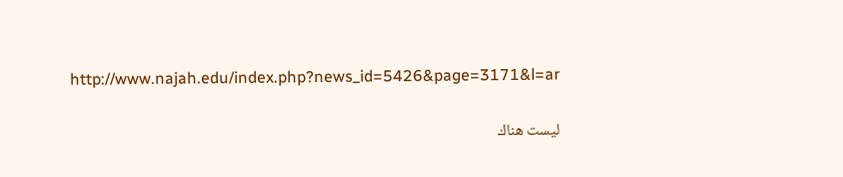http://www.najah.edu/index.php?news_id=5426&page=3171&l=ar

ليست هناك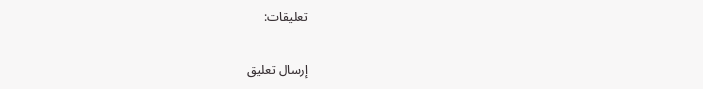تعليقات:

إرسال تعليق